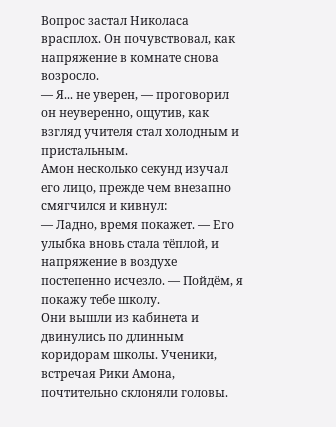Вопрос застал Николаса врасплох. Он почувствовал, как напряжение в комнате снова возросло.
— Я... не уверен, — проговорил он неуверенно, ощутив, как взгляд учителя стал холодным и пристальным.
Амон несколько секунд изучал его лицо, прежде чем внезапно смягчился и кивнул:
— Ладно, время покажет. — Его улыбка вновь стала тёплой, и напряжение в воздухе постепенно исчезло. — Пойдём, я покажу тебе школу.
Они вышли из кабинета и двинулись по длинным коридорам школы. Ученики, встречая Рики Амона, почтительно склоняли головы.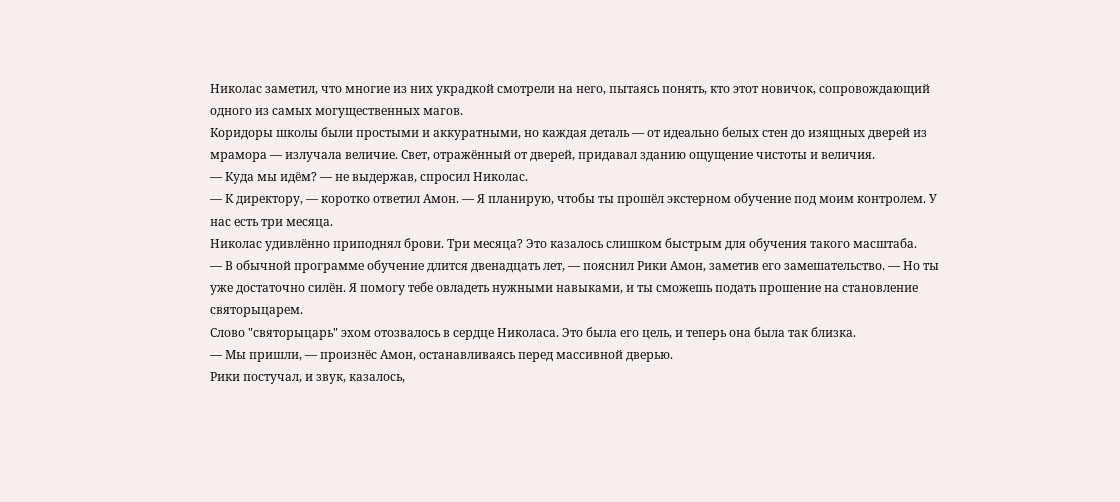Николас заметил, что многие из них украдкой смотрели на него, пытаясь понять, кто этот новичок, сопровождающий одного из самых могущественных магов.
Коридоры школы были простыми и аккуратными, но каждая деталь — от идеально белых стен до изящных дверей из мрамора — излучала величие. Свет, отражённый от дверей, придавал зданию ощущение чистоты и величия.
— Куда мы идём? — не выдержав, спросил Николас.
— К директору, — коротко ответил Амон. — Я планирую, чтобы ты прошёл экстерном обучение под моим контролем. У нас есть три месяца.
Николас удивлённо приподнял брови. Три месяца? Это казалось слишком быстрым для обучения такого масштаба.
— В обычной программе обучение длится двенадцать лет, — пояснил Рики Амон, заметив его замешательство. — Но ты уже достаточно силён. Я помогу тебе овладеть нужными навыками, и ты сможешь подать прошение на становление святорыцарем.
Слово "святорыцарь" эхом отозвалось в сердце Николаса. Это была его цель, и теперь она была так близка.
— Мы пришли, — произнёс Амон, останавливаясь перед массивной дверью.
Рики постучал, и звук, казалось,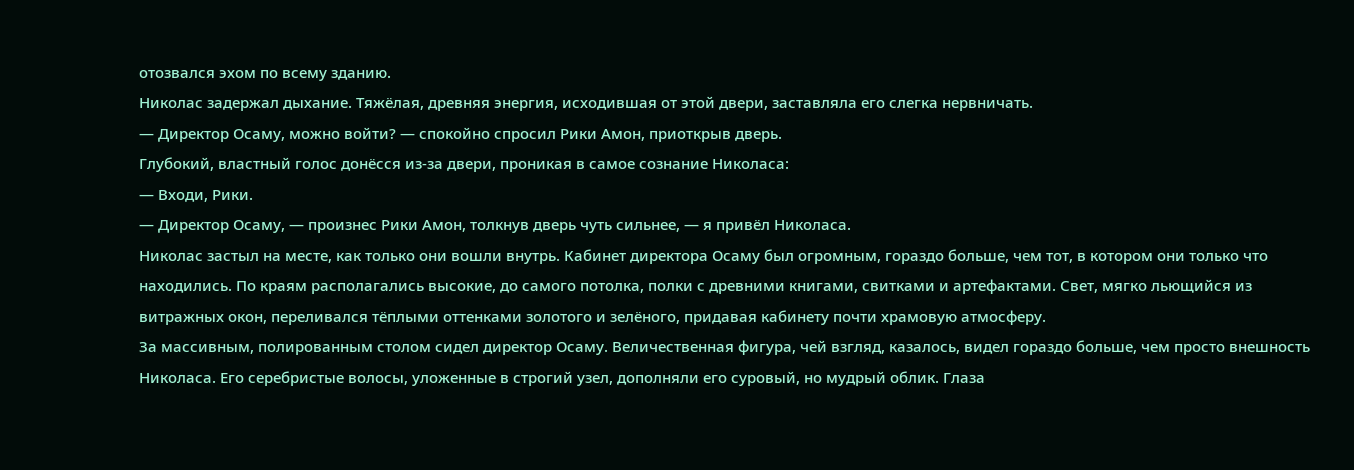отозвался эхом по всему зданию.
Николас задержал дыхание. Тяжёлая, древняя энергия, исходившая от этой двери, заставляла его слегка нервничать.
— Директор Осаму, можно войти? — спокойно спросил Рики Амон, приоткрыв дверь.
Глубокий, властный голос донёсся из-за двери, проникая в самое сознание Николаса:
— Входи, Рики.
— Директор Осаму, — произнес Рики Амон, толкнув дверь чуть сильнее, — я привёл Николаса.
Николас застыл на месте, как только они вошли внутрь. Кабинет директора Осаму был огромным, гораздо больше, чем тот, в котором они только что находились. По краям располагались высокие, до самого потолка, полки с древними книгами, свитками и артефактами. Свет, мягко льющийся из витражных окон, переливался тёплыми оттенками золотого и зелёного, придавая кабинету почти храмовую атмосферу.
За массивным, полированным столом сидел директор Осаму. Величественная фигура, чей взгляд, казалось, видел гораздо больше, чем просто внешность Николаса. Его серебристые волосы, уложенные в строгий узел, дополняли его суровый, но мудрый облик. Глаза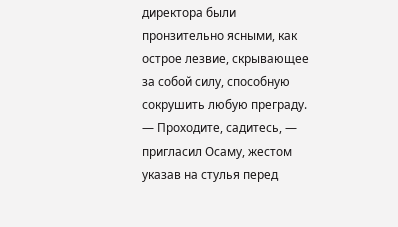директора были пронзительно ясными, как острое лезвие, скрывающее за собой силу, способную сокрушить любую преграду.
— Проходите, садитесь, — пригласил Осаму, жестом указав на стулья перед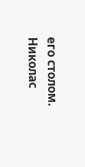его столом.
Николас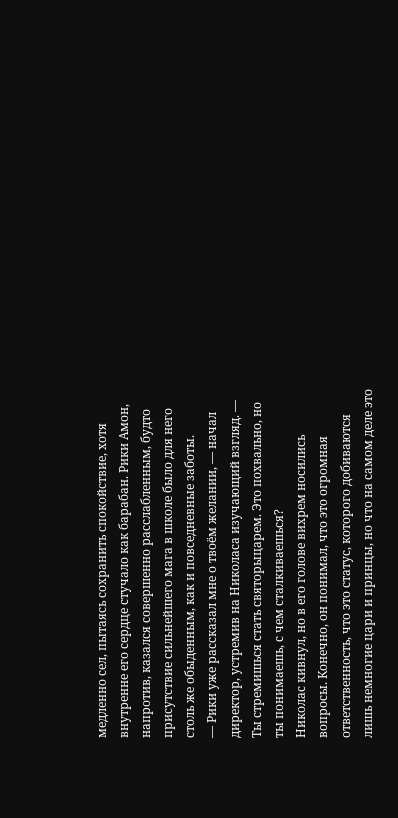медленно сел, пытаясь сохранить спокойствие, хотя внутренне его сердце стучало как барабан. Рики Амон, напротив, казался совершенно расслабленным, будто присутствие сильнейшего мага в школе было для него столь же обыденным, как и повседневные заботы.
— Рики уже рассказал мне о твоём желании, — начал директор, устремив на Николаса изучающий взгляд. — Ты стремишься стать святорыцарем. Это похвально, но ты понимаешь, с чем сталкиваешься?
Николас кивнул, но в его голове вихрем носились вопросы. Конечно, он понимал, что это огромная ответственность, что это статус, которого добиваются лишь немногие цари и принцы, но что на самом деле это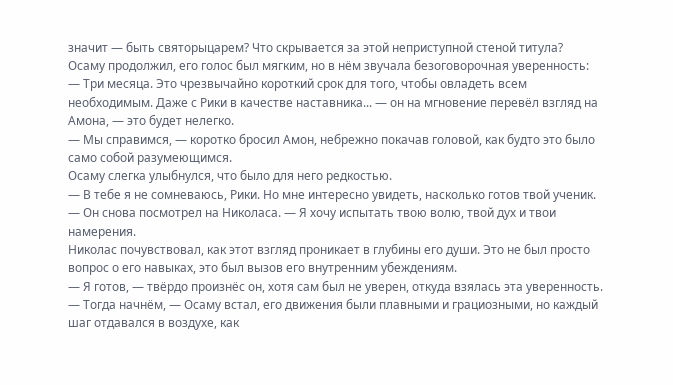значит — быть святорыцарем? Что скрывается за этой неприступной стеной титула?
Осаму продолжил, его голос был мягким, но в нём звучала безоговорочная уверенность:
— Три месяца. Это чрезвычайно короткий срок для того, чтобы овладеть всем необходимым. Даже с Рики в качестве наставника... — он на мгновение перевёл взгляд на Амона, — это будет нелегко.
— Мы справимся, — коротко бросил Амон, небрежно покачав головой, как будто это было само собой разумеющимся.
Осаму слегка улыбнулся, что было для него редкостью.
— В тебе я не сомневаюсь, Рики. Но мне интересно увидеть, насколько готов твой ученик. — Он снова посмотрел на Николаса. — Я хочу испытать твою волю, твой дух и твои намерения.
Николас почувствовал, как этот взгляд проникает в глубины его души. Это не был просто вопрос о его навыках, это был вызов его внутренним убеждениям.
— Я готов, — твёрдо произнёс он, хотя сам был не уверен, откуда взялась эта уверенность.
— Тогда начнём, — Осаму встал, его движения были плавными и грациозными, но каждый шаг отдавался в воздухе, как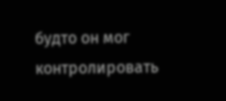будто он мог контролировать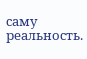саму реальность.